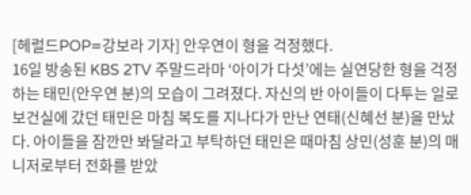[헤럴드POP=강보라 기자] 안우연이 형을 걱정했다.
16일 방송된 KBS 2TV 주말드라마 ‘아이가 다섯’에는 실연당한 형을 걱정하는 태민(안우연 분)의 모습이 그려졌다. 자신의 반 아이들이 다투는 일로 보건실에 갔던 태민은 마침 복도를 지나다가 만난 연태(신혜선 분)을 만났다. 아이들을 잠깐만 봐달라고 부탁하던 태민은 때마침 상민(성훈 분)의 매니저로부터 전화를 받았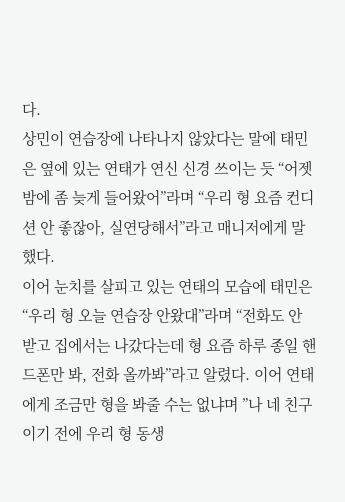다.
상민이 연습장에 나타나지 않았다는 말에 태민은 옆에 있는 연태가 연신 신경 쓰이는 듯 “어젯밤에 좀 늦게 들어왔어”라며 “우리 형 요즘 컨디션 안 좋잖아, 실연당해서”라고 매니저에게 말했다.
이어 눈치를 살피고 있는 연태의 모습에 태민은 “우리 형 오늘 연습장 안왔대”라며 “전화도 안 받고 집에서는 나갔다는데 형 요즘 하루 종일 핸드폰만 봐, 전화 올까봐”라고 알렸다. 이어 연태에게 조금만 형을 봐줄 수는 없냐며 ”나 네 친구이기 전에 우리 형 동생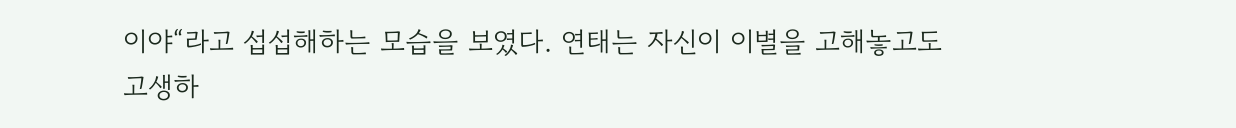이야“라고 섭섭해하는 모습을 보였다. 연태는 자신이 이별을 고해놓고도 고생하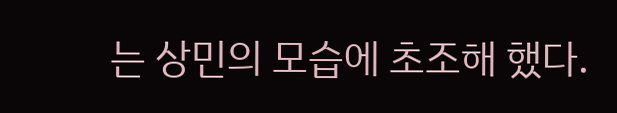는 상민의 모습에 초조해 했다.